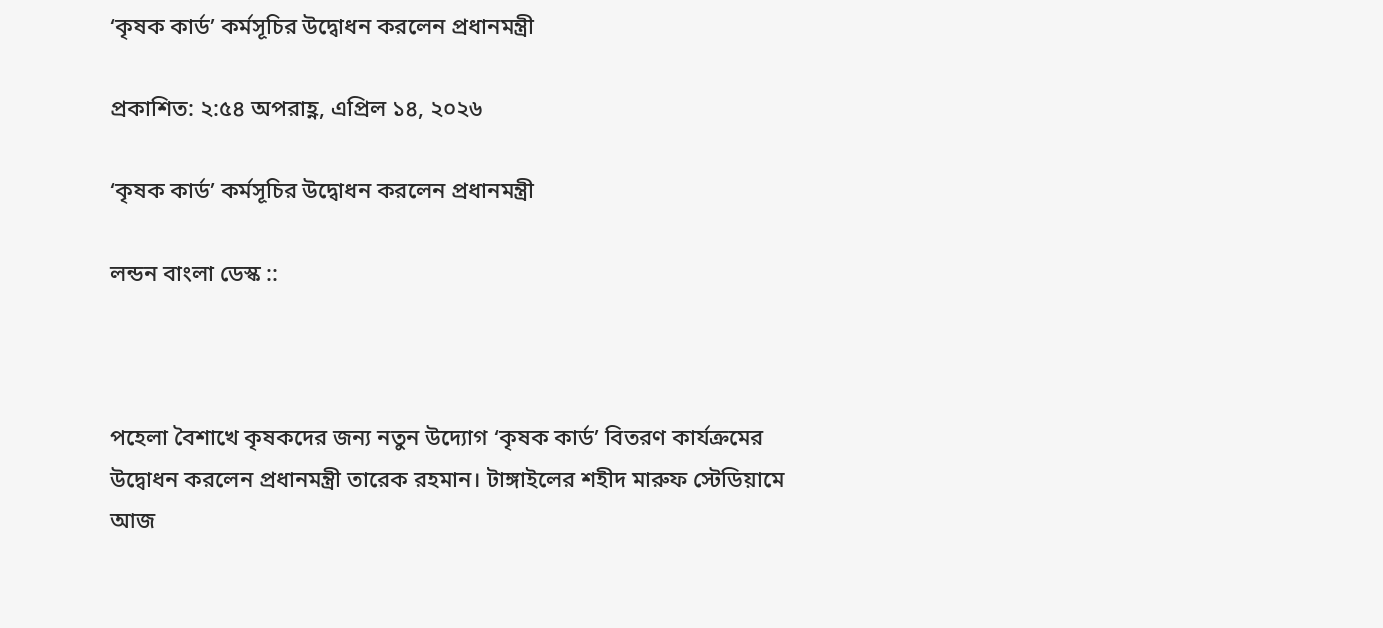‘কৃষক কার্ড’ কর্মসূচির উদ্বোধন করলেন প্রধানমন্ত্রী

প্রকাশিত: ২:৫৪ অপরাহ্ণ, এপ্রিল ১৪, ২০২৬

‘কৃষক কার্ড’ কর্মসূচির উদ্বোধন করলেন প্রধানমন্ত্রী

লন্ডন বাংলা ডেস্ক ::



পহেলা বৈশাখে কৃষকদের জন্য নতুন উদ্যোগ ‘কৃষক কার্ড’ বিতরণ কার্যক্রমের উদ্বোধন করলেন প্রধানমন্ত্রী তারেক রহমান। টাঙ্গাইলের শহীদ মারুফ স্টেডিয়ামে আজ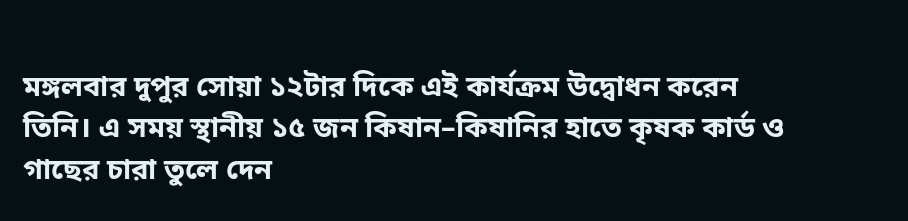মঙ্গলবার দুপুর সোয়া ১২টার দিকে এই কার্যক্রম উদ্বোধন করেন তিনি। এ সময় স্থানীয় ১৫ জন কিষান–কিষানির হাতে কৃষক কার্ড ও গাছের চারা তুলে দেন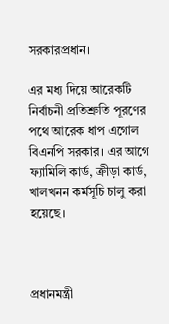সরকারপ্রধান।

এর মধ্য দিয়ে আরেকটি নির্বাচনী প্রতিশ্রুতি পূরণের পথে আরেক ধাপ এগোল বিএনপি সরকার। এর আগে ফ্যামিলি কার্ড, ক্রীড়া কার্ড, খালখনন কর্মসূচি চালু করা হয়েছে।



প্রধানমন্ত্রী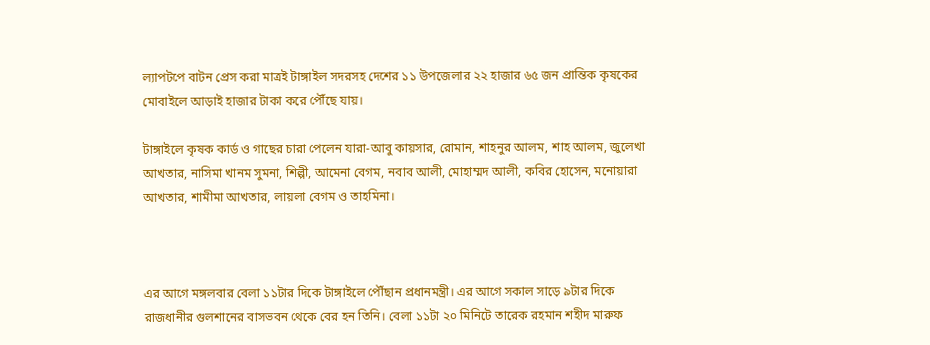ল্যাপটপে বাটন প্রেস করা মাত্রই টাঙ্গাইল সদরসহ দেশের ১১ উপজেলার ২২ হাজার ৬৫ জন প্রান্তিক কৃষকের মোবাইলে আড়াই হাজার টাকা করে পৌঁছে যায়।

টাঙ্গাইলে কৃষক কার্ড ও গাছের চারা পেলেন যারা-আবু কায়সার, রোমান, শাহনুর আলম, শাহ আলম, জুলেখা আখতার, নাসিমা খানম সুমনা, শিল্পী, আমেনা বেগম, নবাব আলী, মোহাম্মদ আলী, কবির হোসেন, মনোয়ারা আখতার, শামীমা আখতার, লায়লা বেগম ও তাহমিনা।



এর আগে মঙ্গলবার বেলা ১১টার দিকে টাঙ্গাইলে পৌঁছান প্রধানমন্ত্রী। এর আগে সকাল সাড়ে ৯টার দিকে রাজধানীর গুলশানের বাসভবন থেকে বের হন তিনি। বেলা ১১টা ২০ মিনিটে তারেক রহমান শহীদ মারুফ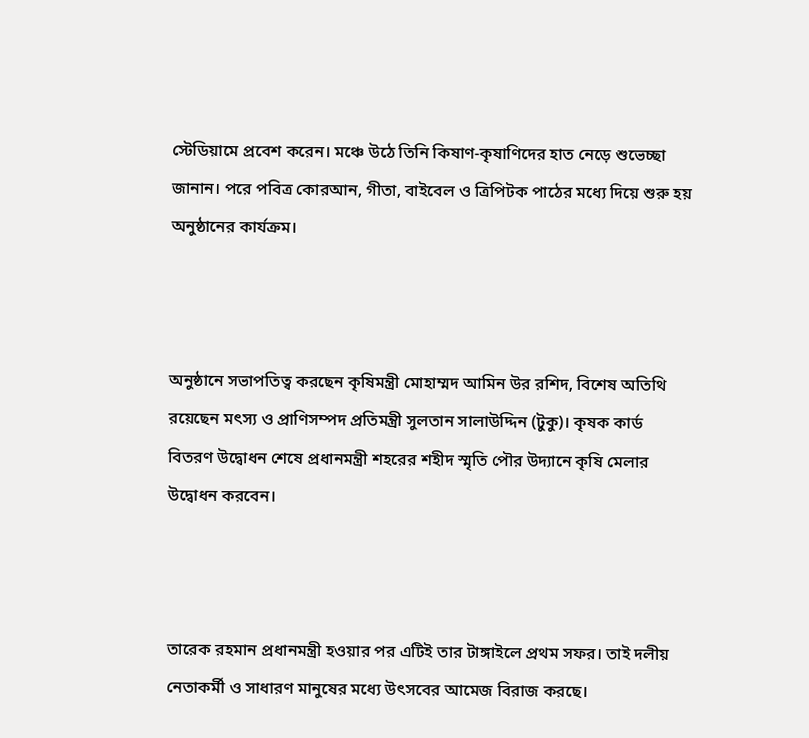স্টেডিয়ামে প্রবেশ করেন। মঞ্চে উঠে তিনি কিষাণ-কৃষাণিদের হাত নেড়ে শুভেচ্ছা জানান। পরে পবিত্র কোরআন, গীতা, বাইবেল ও ত্রিপিটক পাঠের মধ্যে দিয়ে শুরু হয় অনুষ্ঠানের কার্যক্রম।



অনুষ্ঠানে সভাপতিত্ব করছেন কৃষিমন্ত্রী মোহাম্মদ আমিন উর রশিদ, বিশেষ অতিথি রয়েছেন মৎস্য ও প্রাণিসম্পদ প্রতিমন্ত্রী সুলতান সালাউদ্দিন (টুকু)। কৃষক কার্ড বিতরণ উদ্বোধন শেষে প্রধানমন্ত্রী শহরের শহীদ স্মৃতি পৌর উদ্যানে কৃষি মেলার উদ্বোধন করবেন।



তারেক রহমান প্রধানমন্ত্রী হওয়ার পর এটিই তার টাঙ্গাইলে প্রথম সফর। তাই দলীয় নেতাকর্মী ও সাধারণ মানুষের মধ্যে উৎসবের আমেজ বিরাজ করছে।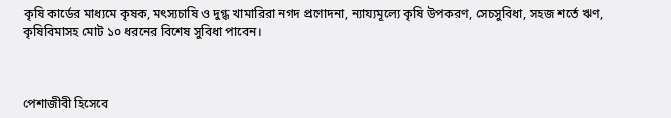কৃষি কার্ডের মাধ্যমে কৃষক, মৎস্যচাষি ও দুগ্ধ খামারিরা নগদ প্রণোদনা, ন্যায্যমূল্যে কৃষি উপকরণ, সেচসুবিধা, সহজ শর্তে ঋণ, কৃষিবিমাসহ মোট ১০ ধরনের বিশেষ সুবিধা পাবেন।



পেশাজীবী হিসেবে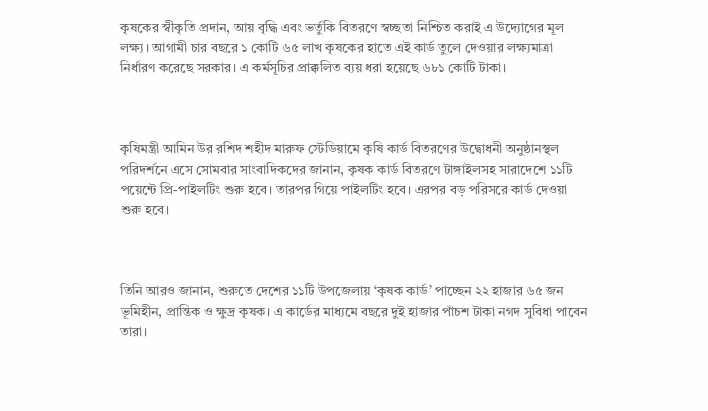কৃষকের স্বীকৃতি প্রদান, আয় বৃদ্ধি এবং ভর্তুকি বিতরণে স্বচ্ছতা নিশ্চিত করাই এ উদ্যোগের মূল লক্ষ্য। আগামী চার বছরে ১ কোটি ৬৫ লাখ কৃষকের হাতে এই কার্ড তুলে দেওয়ার লক্ষ্যমাত্রা নির্ধারণ করেছে সরকার। এ কর্মসূচির প্রাক্কলিত ব্যয় ধরা হয়েছে ৬৮১ কোটি টাকা।



কৃষিমন্ত্রী আমিন উর রশিদ শহীদ মারুফ স্টেডিয়ামে কৃষি কার্ড বিতরণের উদ্বোধনী অনুষ্ঠানস্থল পরিদর্শনে এসে সোমবার সাংবাদিকদের জানান, কৃষক কার্ড বিতরণে টাঙ্গাইলসহ সারাদেশে ১১টি পয়েন্টে প্রি-পাইলটিং শুরু হবে। তারপর গিয়ে পাইলটিং হবে। এরপর বড় পরিসরে কার্ড দেওয়া শুরু হবে।



তিনি আরও জানান, শুরুতে দেশের ১১টি উপজেলায় ‘কৃষক কার্ড’ পাচ্ছেন ২২ হাজার ৬৫ জন ভূমিহীন, প্রান্তিক ও ক্ষুদ্র কৃষক। এ কার্ডের মাধ্যমে বছরে দুই হাজার পাঁচশ টাকা নগদ সুবিধা পাবেন তারা।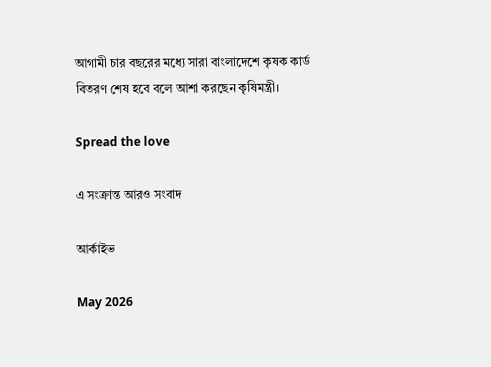আগামী চার বছরের মধ্যে সারা বাংলাদেশে কৃষক কার্ড বিতরণ শেষ হবে বলে আশা করছেন কৃষিমন্ত্রী।

Spread the love

এ সংক্রান্ত আরও সংবাদ

আর্কাইভ

May 2026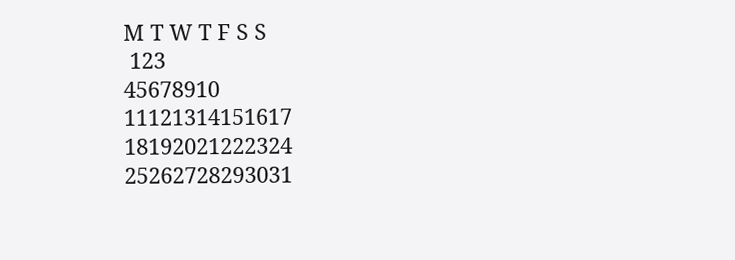M T W T F S S
 123
45678910
11121314151617
18192021222324
25262728293031